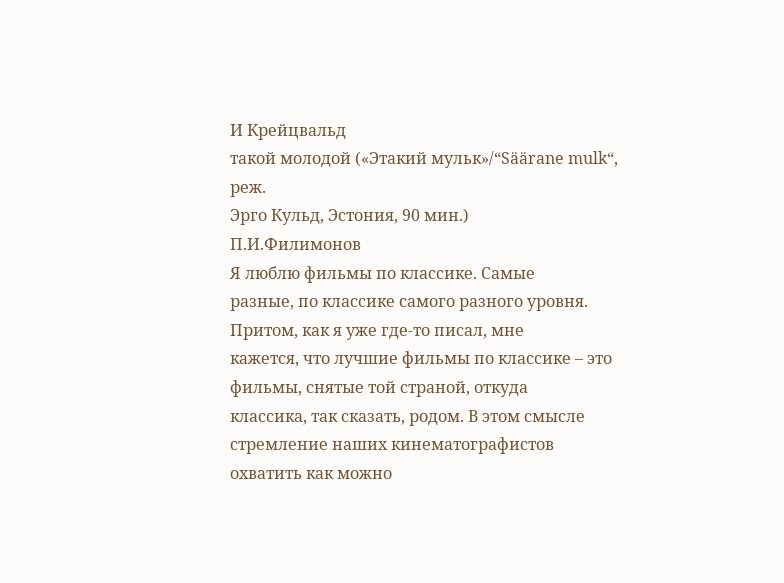И Крейцвальд
такой молодой («Этакий мульк»/“Säärane mulk“, реж.
Эрго Кульд, Эстония, 90 мин.)
П.И.Филимонов
Я люблю фильмы по классике. Самые
разные, по классике самого разного уровня. Притом, как я уже где-то писал, мне
кажется, что лучшие фильмы по классике – это фильмы, снятые той страной, откуда
классика, так сказать, родом. В этом смысле стремление наших кинематографистов
охватить как можно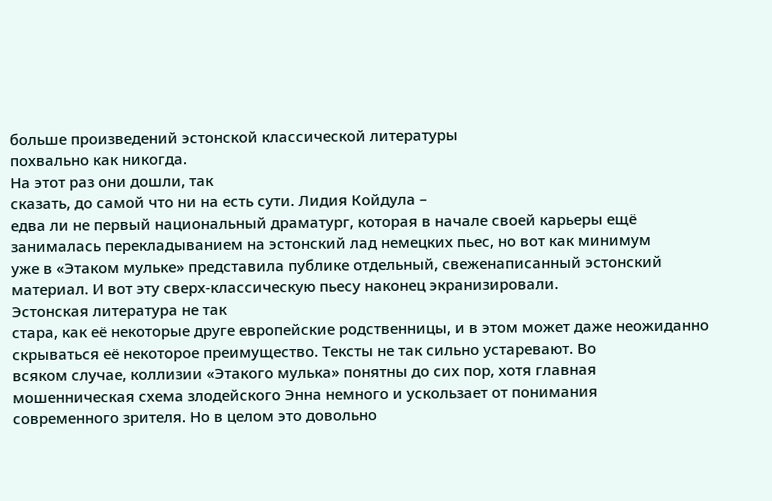больше произведений эстонской классической литературы
похвально как никогда.
На этот раз они дошли, так
сказать, до самой что ни на есть сути. Лидия Койдула –
едва ли не первый национальный драматург, которая в начале своей карьеры ещё
занималась перекладыванием на эстонский лад немецких пьес, но вот как минимум
уже в «Этаком мульке» представила публике отдельный, свеженаписанный эстонский
материал. И вот эту сверх-классическую пьесу наконец экранизировали.
Эстонская литература не так
стара, как её некоторые друге европейские родственницы, и в этом может даже неожиданно
скрываться её некоторое преимущество. Тексты не так сильно устаревают. Во
всяком случае, коллизии «Этакого мулька» понятны до сих пор, хотя главная
мошенническая схема злодейского Энна немного и ускользает от понимания
современного зрителя. Но в целом это довольно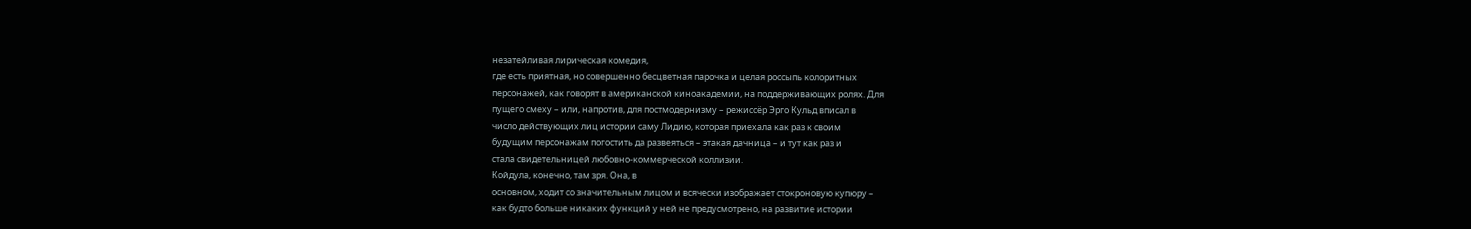незатейливая лирическая комедия,
где есть приятная, но совершенно бесцветная парочка и целая россыпь колоритных
персонажей, как говорят в американской киноакадемии, на поддерживающих ролях. Для
пущего смеху – или, напротив, для постмодернизму – режиссёр Эрго Кульд вписал в
число действующих лиц истории саму Лидию, которая приехала как раз к своим
будущим персонажам погостить да развеяться – этакая дачница – и тут как раз и
стала свидетельницей любовно-коммерческой коллизии.
Койдула, конечно, там зря. Она, в
основном, ходит со значительным лицом и всячески изображает стокроновую купюру –
как будто больше никаких функций у ней не предусмотрено, на развитие истории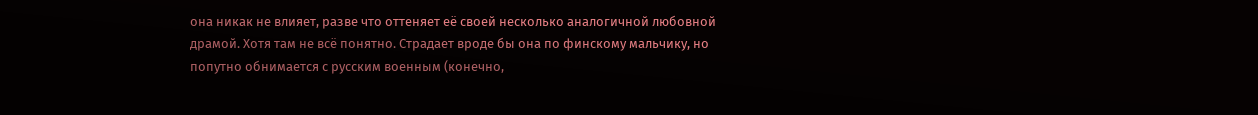она никак не влияет, разве что оттеняет её своей несколько аналогичной любовной
драмой. Хотя там не всё понятно. Страдает вроде бы она по финскому мальчику, но
попутно обнимается с русским военным (конечно,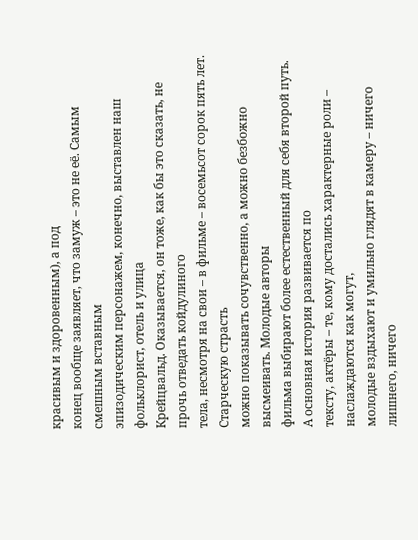красивым и здоровенным), а под
конец вообще заявляет, что замуж – это не её. Самым смешным вставным
эпизодическим персонажем, конечно, выставлен наш фольклорист, отель и улица
Крейцвальд. Оказывается, он тоже, как бы это сказать, не прочь отведать койдулиного
тела, несмотря на свои – в фильме – восемьсот сорок пять лет. Старческую страсть
можно показывать сочувственно, а можно безбожно высмеивать. Молодые авторы
фильма выбирают более естественный для себя второй путь.
А основная история развивается по
тексту, актёры – те, кому достались характерные роли – наслаждаются как могут,
молодые вздыхают и умильно глядят в камеру – ничего лишнего, ничего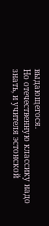выдающегося.
Но отечественную классику надо
знать, и учителя эстонской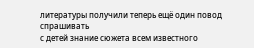литературы получили теперь ещё один повод спрашивать
с детей знание сюжета всем известного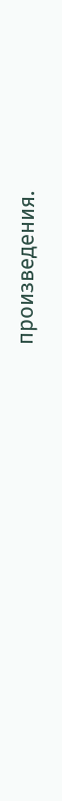произведения.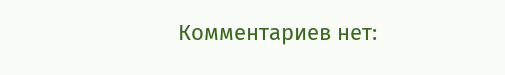Комментариев нет: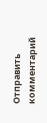Отправить комментарий